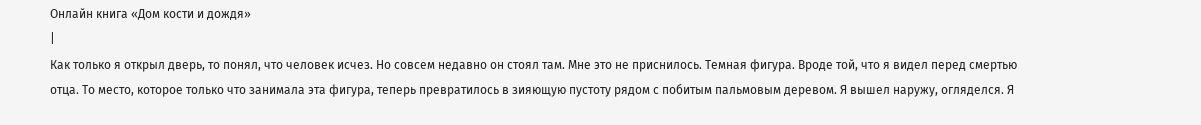Онлайн книга «Дом кости и дождя»
|
Как только я открыл дверь, то понял, что человек исчез. Но совсем недавно он стоял там. Мне это не приснилось. Темная фигура. Вроде той, что я видел перед смертью отца. То место, которое только что занимала эта фигура, теперь превратилось в зияющую пустоту рядом с побитым пальмовым деревом. Я вышел наружу, огляделся. Я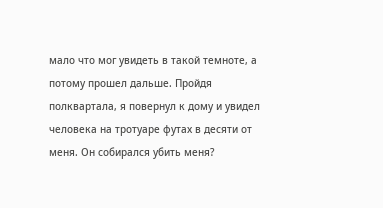мало что мог увидеть в такой темноте, а потому прошел дальше. Пройдя полквартала, я повернул к дому и увидел человека на тротуаре футах в десяти от меня. Он собирался убить меня?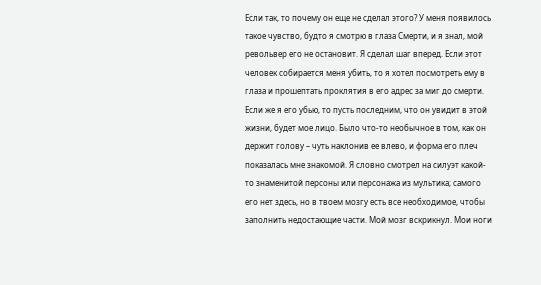Если так, то почему он еще не сделал этого? У меня появилось такое чувство, будто я смотрю в глаза Смерти, и я знал, мой револьвер его не остановит. Я сделал шаг вперед. Если этот человек собирается меня убить, то я хотел посмотреть ему в глаза и прошептать проклятия в его адрес за миг до смерти. Если же я его убью, то пусть последним, что он увидит в этой жизни, будет мое лицо. Было что-то необычное в том, как он держит голову – чуть наклонив ее влево, и форма его плеч показалась мне знакомой. Я словно смотрел на силуэт какой-то знаменитой персоны или персонажа из мультика; самого его нет здесь, но в твоем мозгу есть все необходимое, чтобы заполнить недостающие части. Мой мозг вскрикнул. Мои ноги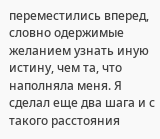переместились вперед, словно одержимые желанием узнать иную истину, чем та, что наполняла меня. Я сделал еще два шага и с такого расстояния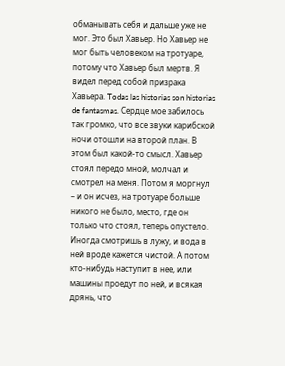обманывать себя и дальше уже не мог. Это был Хавьер. Но Хавьер не мог быть человеком на тротуаре, потому что Хавьер был мертв. Я видел перед собой призрака Хавьера. Todas las historias son historias de fantasmas. Сердце мое забилось так громко, что все звуки карибской ночи отошли на второй план. В этом был какой-то смысл. Хавьер стоял передо мной, молчал и смотрел на меня. Потом я моргнул – и он исчез, на тротуаре больше никого не было, место, где он только что стоял, теперь опустело. Иногда смотришь в лужу, и вода в ней вроде кажется чистой. А потом кто-нибудь наступит в нее, или машины проедут по ней, и всякая дрянь, что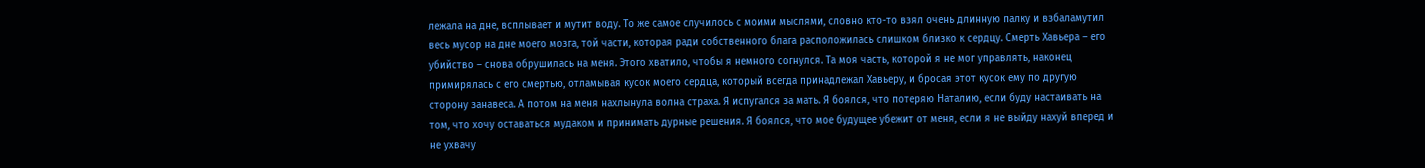лежала на дне, всплывает и мутит воду. То же самое случилось с моими мыслями, словно кто-то взял очень длинную палку и взбаламутил весь мусор на дне моего мозга, той части, которая ради собственного блага расположилась слишком близко к сердцу. Смерть Хавьера – его убийство – снова обрушилась на меня. Этого хватило, чтобы я немного согнулся. Та моя часть, которой я не мог управлять, наконец примирялась с его смертью, отламывая кусок моего сердца, который всегда принадлежал Хавьеру, и бросая этот кусок ему по другую сторону занавеса. А потом на меня нахлынула волна страха. Я испугался за мать. Я боялся, что потеряю Наталию, если буду настаивать на том, что хочу оставаться мудаком и принимать дурные решения. Я боялся, что мое будущее убежит от меня, если я не выйду нахуй вперед и не ухвачу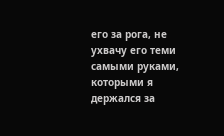его за рога, не ухвачу его теми самыми руками, которыми я держался за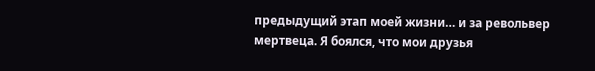предыдущий этап моей жизни… и за револьвер мертвеца. Я боялся, что мои друзья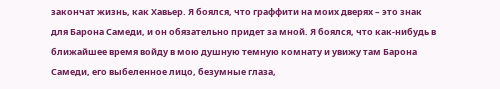закончат жизнь, как Хавьер. Я боялся, что граффити на моих дверях – это знак для Барона Самеди, и он обязательно придет за мной. Я боялся, что как-нибудь в ближайшее время войду в мою душную темную комнату и увижу там Барона Самеди, его выбеленное лицо, безумные глаза,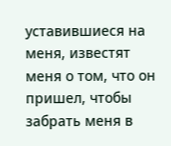уставившиеся на меня, известят меня о том, что он пришел, чтобы забрать меня в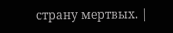страну мертвых. |